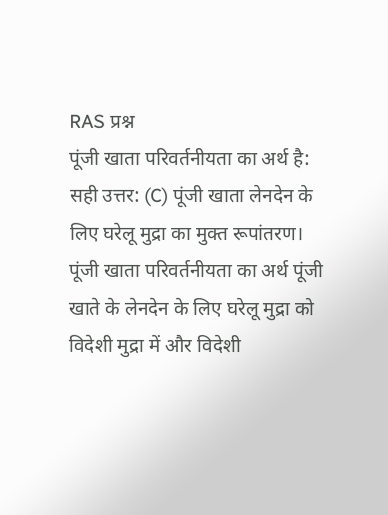RAS प्रश्न
पूंजी खाता परिवर्तनीयता का अर्थ है:
सही उत्तर: (C) पूंजी खाता लेनदेन के लिए घरेलू मुद्रा का मुक्त रूपांतरण।
पूंजी खाता परिवर्तनीयता का अर्थ पूंजी खाते के लेनदेन के लिए घरेलू मुद्रा को विदेशी मुद्रा में और विदेशी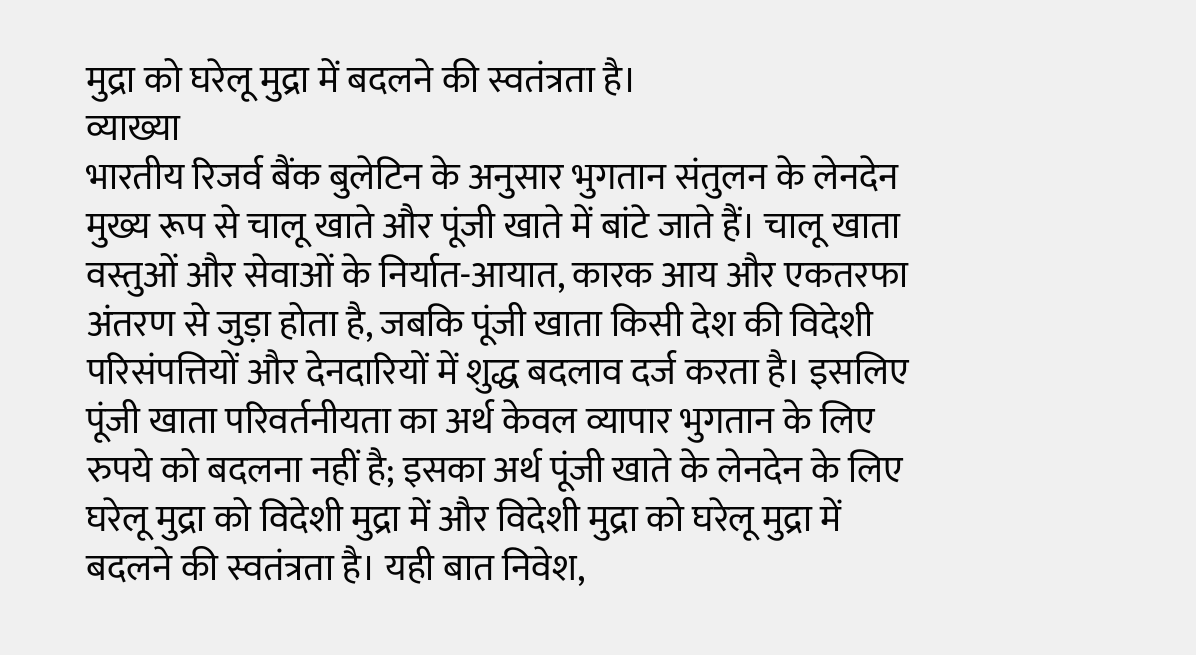मुद्रा को घरेलू मुद्रा में बदलने की स्वतंत्रता है।
व्याख्या
भारतीय रिजर्व बैंक बुलेटिन के अनुसार भुगतान संतुलन के लेनदेन मुख्य रूप से चालू खाते और पूंजी खाते में बांटे जाते हैं। चालू खाता वस्तुओं और सेवाओं के निर्यात-आयात, कारक आय और एकतरफा अंतरण से जुड़ा होता है, जबकि पूंजी खाता किसी देश की विदेशी परिसंपत्तियों और देनदारियों में शुद्ध बदलाव दर्ज करता है। इसलिए पूंजी खाता परिवर्तनीयता का अर्थ केवल व्यापार भुगतान के लिए रुपये को बदलना नहीं है; इसका अर्थ पूंजी खाते के लेनदेन के लिए घरेलू मुद्रा को विदेशी मुद्रा में और विदेशी मुद्रा को घरेलू मुद्रा में बदलने की स्वतंत्रता है। यही बात निवेश,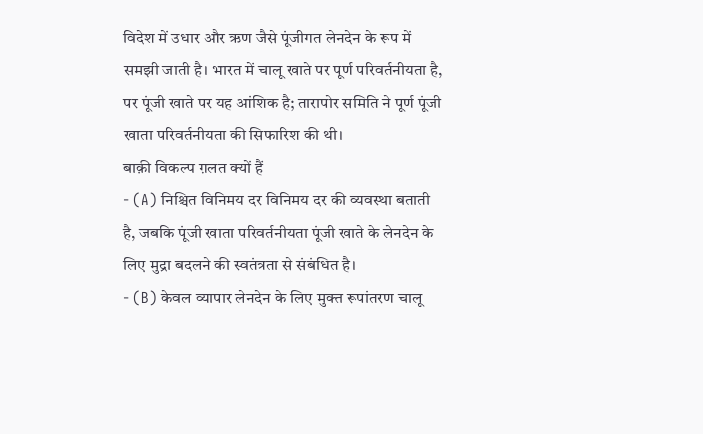विदेश में उधार और ऋण जैसे पूंजीगत लेनदेन के रूप में समझी जाती है। भारत में चालू खाते पर पूर्ण परिवर्तनीयता है, पर पूंजी खाते पर यह आंशिक है; तारापोर समिति ने पूर्ण पूंजी खाता परिवर्तनीयता की सिफारिश की थी।
बाक़ी विकल्प ग़लत क्यों हैं
- (A) निश्चित विनिमय दर विनिमय दर की व्यवस्था बताती है, जबकि पूंजी खाता परिवर्तनीयता पूंजी खाते के लेनदेन के लिए मुद्रा बदलने की स्वतंत्रता से संबंधित है।
- (B) केवल व्यापार लेनदेन के लिए मुक्त रूपांतरण चालू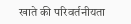खाते की परिवर्तनीयता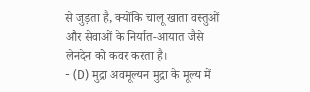से जुड़ता है, क्योंकि चालू खाता वस्तुओं और सेवाओं के निर्यात-आयात जैसे लेनदेन को कवर करता है।
- (D) मुद्रा अवमूल्यन मुद्रा के मूल्य में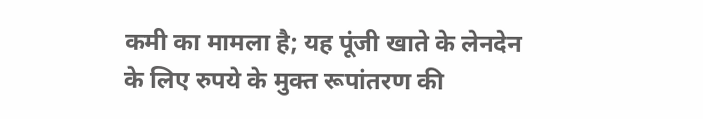कमी का मामला है; यह पूंजी खाते के लेनदेन के लिए रुपये के मुक्त रूपांतरण की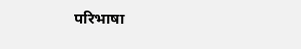परिभाषा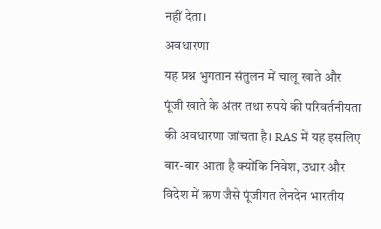नहीं देता।
अवधारणा
यह प्रश्न भुगतान संतुलन में चालू खाते और पूंजी खाते के अंतर तथा रुपये की परिवर्तनीयता की अवधारणा जांचता है। RAS में यह इसलिए बार-बार आता है क्योंकि निवेश, उधार और विदेश में ऋण जैसे पूंजीगत लेनदेन भारतीय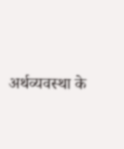अर्थव्यवस्था के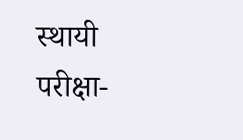स्थायी परीक्षा-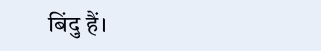बिंदु हैं।